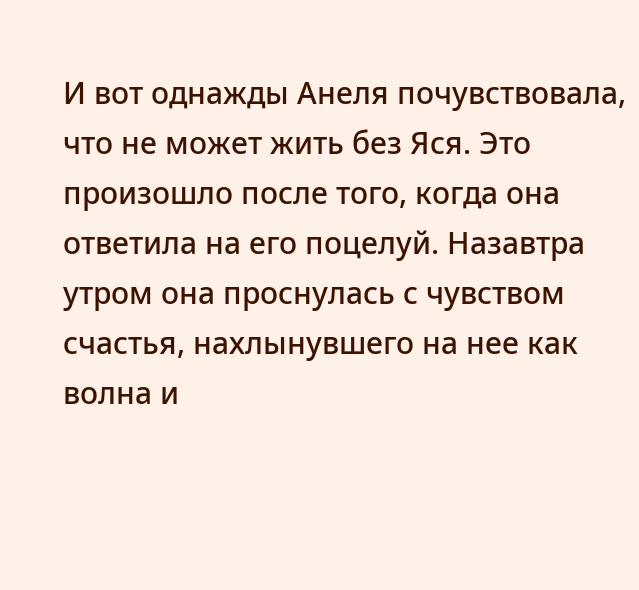И вот однажды Анеля почувствовала, что не может жить без Яся. Это произошло после того, когда она ответила на его поцелуй. Назавтра утром она проснулась с чувством счастья, нахлынувшего на нее как волна и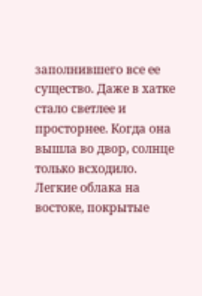заполнившего все ее существо. Даже в хатке стало светлее и просторнее. Когда она вышла во двор, солнце только всходило. Легкие облака на востоке, покрытые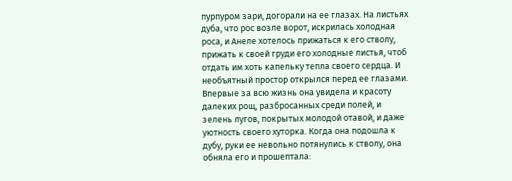пурпуром зари, догорали на ее глазах. На листьях дуба, что рос возле ворот, искрилась холодная роса, и Анеле хотелось прижаться к его стволу, прижать к своей груди его холодные листья, чтоб отдать им хоть капельку тепла своего сердца. И необъятный простор открылся перед ее глазами. Впервые за всю жизнь она увидела и красоту далеких рощ, разбросанных среди полей, и зелень лугов, покрытых молодой отавой, и даже уютность своего хуторка. Когда она подошла к дубу, руки ее невольно потянулись к стволу, она обняла его и прошептала: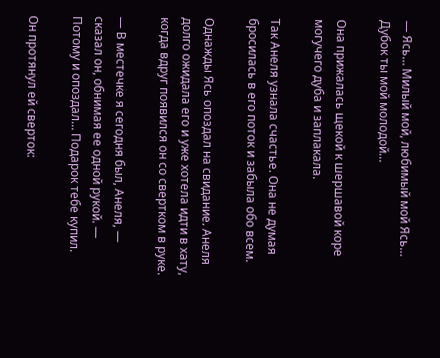— Ясь… Милый мой, любимый мой Ясь… Дубок ты мой молодой…

Она прижалась щекой к шершавой коре могучего дуба и заплакала.

Так Анеля узнала счастье. Она не думая бросилась в его поток и забыла обо всем.

Однажды Ясь опоздал на свидание. Анеля долго ожидала его и уже хотела идти в хату, когда вдруг появился он со свертком в руке.

— В местечке я сегодня был, Анеля, — сказал он, обнимая ее одной рукой. — Потому и опоздал… Подарок тебе купил.

Он протянул ей сверток: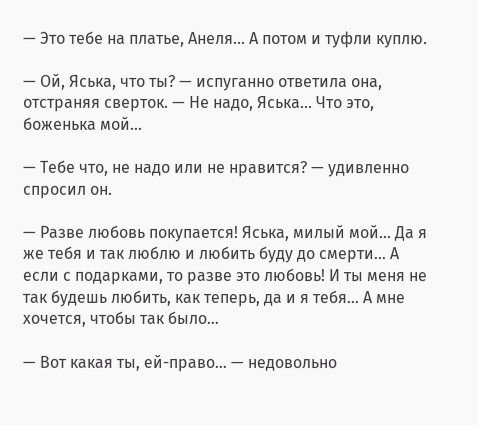— Это тебе на платье, Анеля… А потом и туфли куплю.

— Ой, Яська, что ты? — испуганно ответила она, отстраняя сверток. — Не надо, Яська… Что это, боженька мой…

— Тебе что, не надо или не нравится? — удивленно спросил он.

— Разве любовь покупается! Яська, милый мой… Да я же тебя и так люблю и любить буду до смерти… А если с подарками, то разве это любовь! И ты меня не так будешь любить, как теперь, да и я тебя… А мне хочется, чтобы так было…

— Вот какая ты, ей-право… — недовольно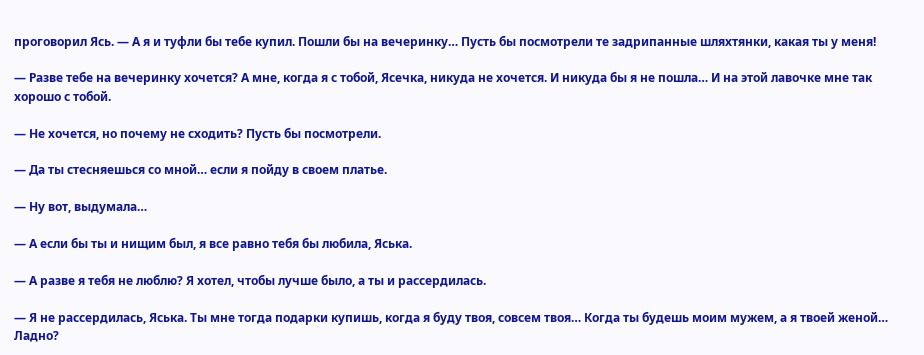проговорил Ясь. — А я и туфли бы тебе купил. Пошли бы на вечеринку… Пусть бы посмотрели те задрипанные шляхтянки, какая ты у меня!

— Разве тебе на вечеринку хочется? А мне, когда я с тобой, Ясечка, никуда не хочется. И никуда бы я не пошла… И на этой лавочке мне так хорошо с тобой.

— Не хочется, но почему не сходить? Пусть бы посмотрели.

— Да ты стесняешься со мной… если я пойду в своем платье.

— Ну вот, выдумала…

— А если бы ты и нищим был, я все равно тебя бы любила, Яська.

— А разве я тебя не люблю? Я хотел, чтобы лучше было, а ты и рассердилась.

— Я не рассердилась, Яська. Ты мне тогда подарки купишь, когда я буду твоя, совсем твоя… Когда ты будешь моим мужем, а я твоей женой… Ладно?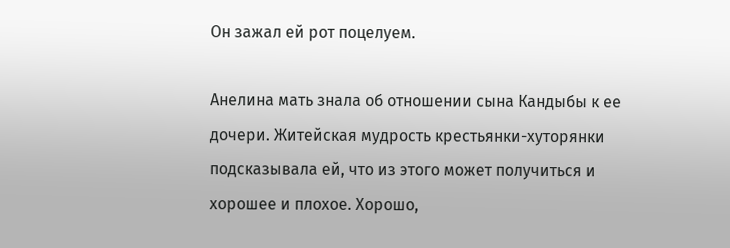Он зажал ей рот поцелуем.

Анелина мать знала об отношении сына Кандыбы к ее дочери. Житейская мудрость крестьянки-хуторянки подсказывала ей, что из этого может получиться и хорошее и плохое. Хорошо,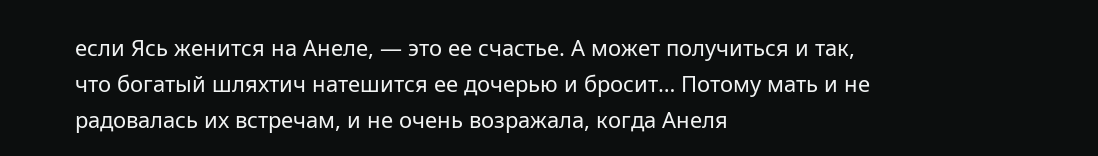если Ясь женится на Анеле, — это ее счастье. А может получиться и так, что богатый шляхтич натешится ее дочерью и бросит… Потому мать и не радовалась их встречам, и не очень возражала, когда Анеля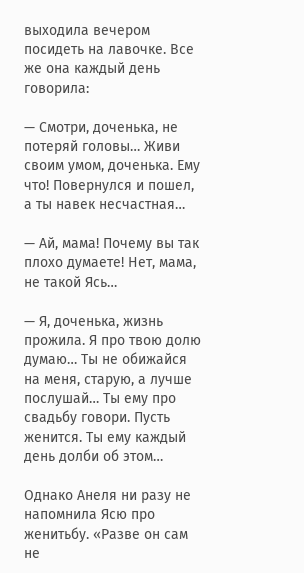выходила вечером посидеть на лавочке. Все же она каждый день говорила:

— Смотри, доченька, не потеряй головы… Живи своим умом, доченька. Ему что! Повернулся и пошел, а ты навек несчастная…

— Ай, мама! Почему вы так плохо думаете! Нет, мама, не такой Ясь…

— Я, доченька, жизнь прожила. Я про твою долю думаю… Ты не обижайся на меня, старую, а лучше послушай… Ты ему про свадьбу говори. Пусть женится. Ты ему каждый день долби об этом…

Однако Анеля ни разу не напомнила Ясю про женитьбу. «Разве он сам не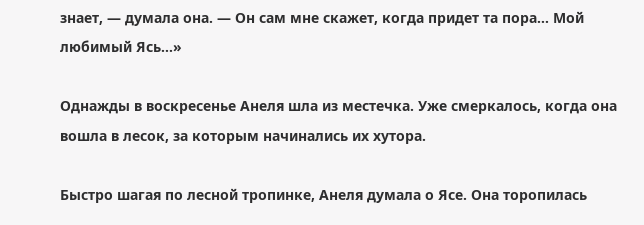знает, — думала она. — Он сам мне скажет, когда придет та пора… Мой любимый Ясь…»

Однажды в воскресенье Анеля шла из местечка. Уже смеркалось, когда она вошла в лесок, за которым начинались их хутора.

Быстро шагая по лесной тропинке, Анеля думала о Ясе. Она торопилась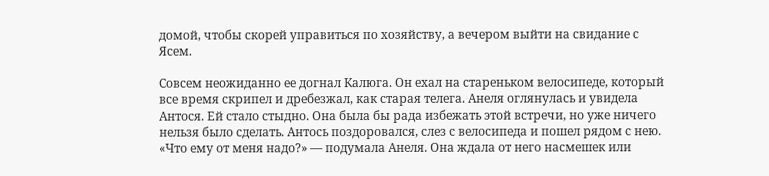домой, чтобы скорей управиться по хозяйству, а вечером выйти на свидание с Ясем.

Совсем неожиданно ее догнал Калюга. Он ехал на стареньком велосипеде, который все время скрипел и дребезжал, как старая телега. Анеля оглянулась и увидела Антося. Ей стало стыдно. Она была бы рада избежать этой встречи, но уже ничего нельзя было сделать. Антось поздоровался, слез с велосипеда и пошел рядом с нею. «Что ему от меня надо?» — подумала Анеля. Она ждала от него насмешек или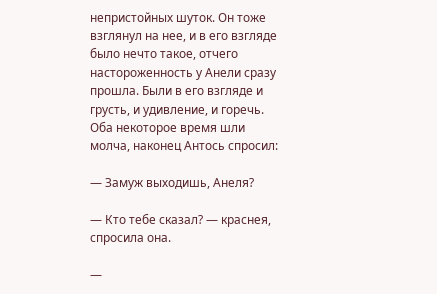непристойных шуток. Он тоже взглянул на нее, и в его взгляде было нечто такое, отчего настороженность у Анели сразу прошла. Были в его взгляде и грусть, и удивление, и горечь. Оба некоторое время шли молча, наконец Антось спросил:

— Замуж выходишь, Анеля?

— Кто тебе сказал? — краснея, спросила она.

—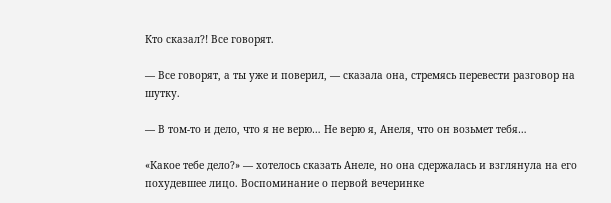Кто сказал?! Все говорят.

— Все говорят, а ты уже и поверил, — сказала она, стремясь перевести разговор на шутку.

— В том-то и дело, что я не верю… Не верю я, Анеля, что он возьмет тебя…

«Какое тебе дело?» — хотелось сказать Анеле, но она сдержалась и взглянула на его похудевшее лицо. Воспоминание о первой вечеринке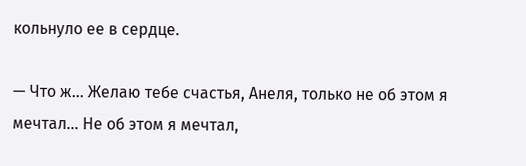кольнуло ее в сердце.

— Что ж… Желаю тебе счастья, Анеля, только не об этом я мечтал… Не об этом я мечтал,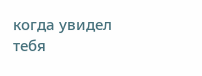когда увидел тебя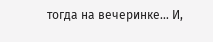тогда на вечеринке… И,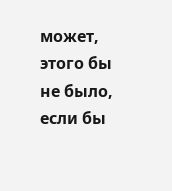может, этого бы не было, если бы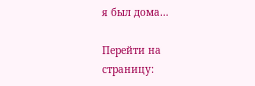я был дома…

Перейти на страницу: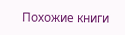Похожие книги